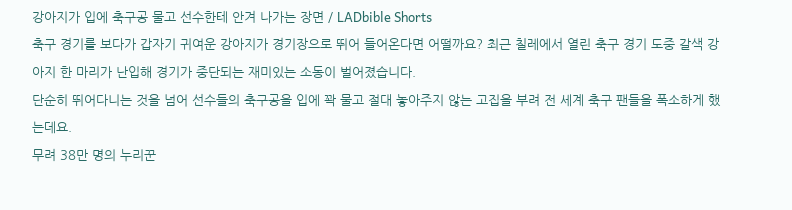강아지가 입에 축구공 물고 선수한테 안겨 나가는 장면 / LADbible Shorts
축구 경기를 보다가 갑자기 귀여운 강아지가 경기장으로 뛰어 들어온다면 어떨까요? 최근 칠레에서 열린 축구 경기 도중 갈색 강아지 한 마리가 난입해 경기가 중단되는 재미있는 소동이 벌어졌습니다.
단순히 뛰어다니는 것을 넘어 선수들의 축구공을 입에 꽉 물고 절대 놓아주지 않는 고집을 부려 전 세계 축구 팬들을 폭소하게 했는데요.
무려 38만 명의 누리꾼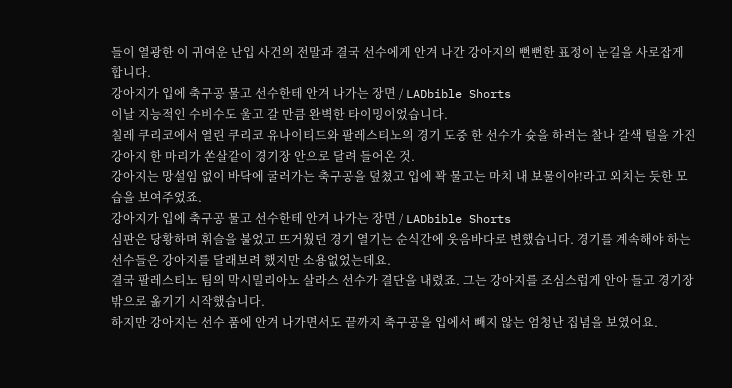들이 열광한 이 귀여운 난입 사건의 전말과 결국 선수에게 안겨 나간 강아지의 뻔뻔한 표정이 눈길을 사로잡게 합니다.
강아지가 입에 축구공 물고 선수한테 안겨 나가는 장면 / LADbible Shorts
이날 지능적인 수비수도 울고 갈 만큼 완벽한 타이밍이었습니다.
칠레 쿠리코에서 열린 쿠리코 유나이티드와 팔레스티노의 경기 도중 한 선수가 슛을 하려는 찰나 갈색 털을 가진 강아지 한 마리가 쏜살같이 경기장 안으로 달려 들어온 것.
강아지는 망설임 없이 바닥에 굴러가는 축구공을 덮쳤고 입에 꽉 물고는 마치 내 보물이야!라고 외치는 듯한 모습을 보여주었죠.
강아지가 입에 축구공 물고 선수한테 안겨 나가는 장면 / LADbible Shorts
심판은 당황하며 휘슬을 불었고 뜨거웠던 경기 열기는 순식간에 웃음바다로 변했습니다. 경기를 계속해야 하는 선수들은 강아지를 달래보려 했지만 소용없었는데요.
결국 팔레스티노 팀의 막시밀리아노 살라스 선수가 결단을 내렸죠. 그는 강아지를 조심스럽게 안아 들고 경기장 밖으로 옮기기 시작했습니다.
하지만 강아지는 선수 품에 안겨 나가면서도 끝까지 축구공을 입에서 빼지 않는 엄청난 집념을 보였어요.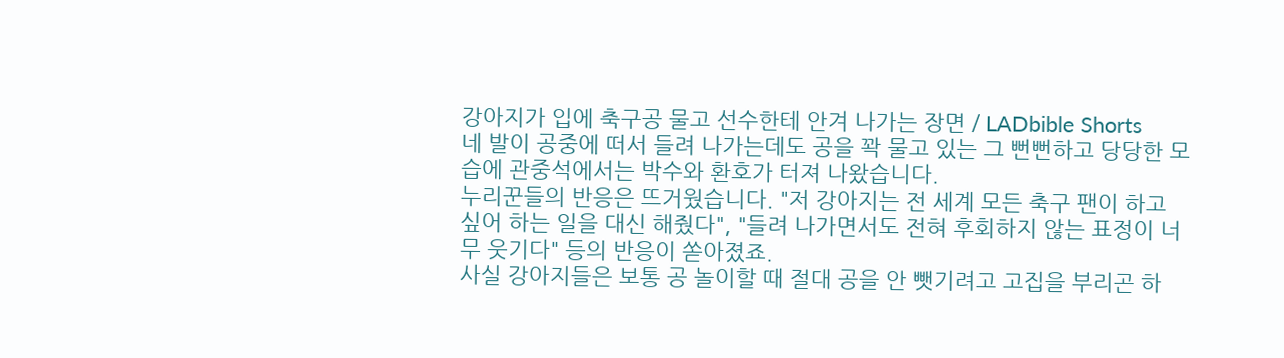강아지가 입에 축구공 물고 선수한테 안겨 나가는 장면 / LADbible Shorts
네 발이 공중에 떠서 들려 나가는데도 공을 꽉 물고 있는 그 뻔뻔하고 당당한 모습에 관중석에서는 박수와 환호가 터져 나왔습니다.
누리꾼들의 반응은 뜨거웠습니다. "저 강아지는 전 세계 모든 축구 팬이 하고 싶어 하는 일을 대신 해줬다", "들려 나가면서도 전혀 후회하지 않는 표정이 너무 웃기다" 등의 반응이 쏟아졌죠.
사실 강아지들은 보통 공 놀이할 때 절대 공을 안 뺏기려고 고집을 부리곤 하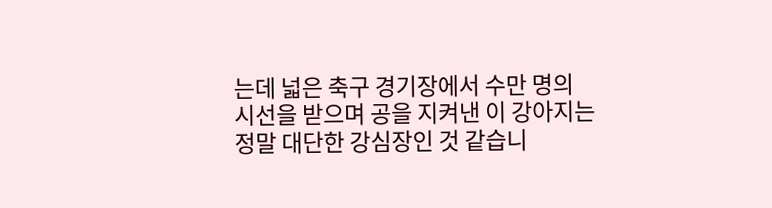는데 넓은 축구 경기장에서 수만 명의 시선을 받으며 공을 지켜낸 이 강아지는 정말 대단한 강심장인 것 같습니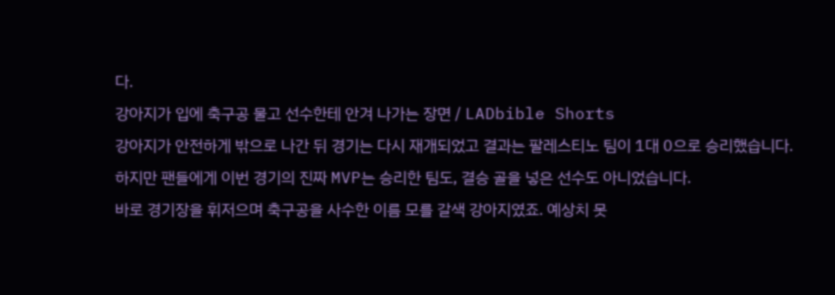다.
강아지가 입에 축구공 물고 선수한테 안겨 나가는 장면 / LADbible Shorts
강아지가 안전하게 밖으로 나간 뒤 경기는 다시 재개되었고 결과는 팔레스티노 팀이 1대 0으로 승리했습니다.
하지만 팬들에게 이번 경기의 진짜 MVP는 승리한 팀도, 결승 골을 넣은 선수도 아니었습니다.
바로 경기장을 휘저으며 축구공을 사수한 이름 모를 갈색 강아지였죠. 예상치 못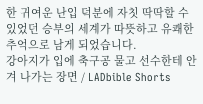한 귀여운 난입 덕분에 자칫 딱딱할 수 있었던 승부의 세계가 따뜻하고 유쾌한 추억으로 남게 되었습니다.
강아지가 입에 축구공 물고 선수한테 안겨 나가는 장면 / LADbible Shorts